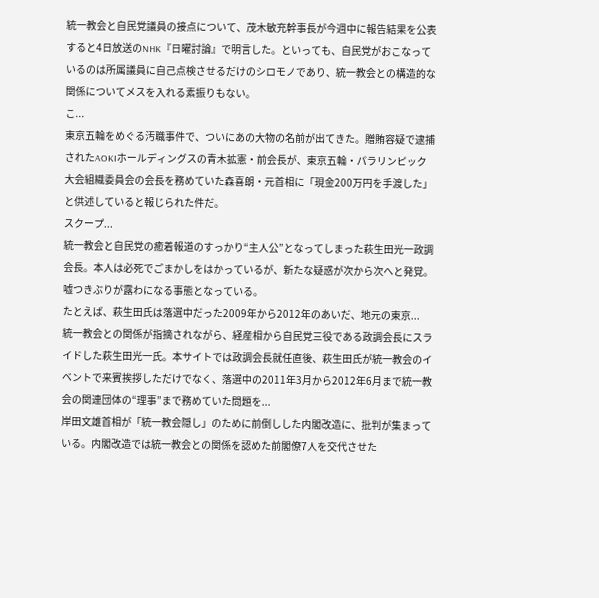統一教会と自民党議員の接点について、茂木敏充幹事長が今週中に報告結果を公表すると4日放送のNHK『日曜討論』で明言した。といっても、自民党がおこなっているのは所属議員に自己点検させるだけのシロモノであり、統一教会との構造的な関係についてメスを入れる素振りもない。
こ...
東京五輪をめぐる汚職事件で、ついにあの大物の名前が出てきた。贈賄容疑で逮捕されたAOKIホールディングスの青木拡憲・前会長が、東京五輪・パラリンピック大会組織委員会の会長を務めていた森喜朗・元首相に「現金200万円を手渡した」と供述していると報じられた件だ。
スクープ...
統一教会と自民党の癒着報道のすっかり“主人公”となってしまった萩生田光一政調会長。本人は必死でごまかしをはかっているが、新たな疑惑が次から次へと発覚。嘘つきぶりが露わになる事態となっている。
たとえば、萩生田氏は落選中だった2009年から2012年のあいだ、地元の東京...
統一教会との関係が指摘されながら、経産相から自民党三役である政調会長にスライドした萩生田光一氏。本サイトでは政調会長就任直後、萩生田氏が統一教会のイベントで来賓挨拶しただけでなく、落選中の2011年3月から2012年6月まで統一教会の関連団体の“理事”まで務めていた問題を...
岸田文雄首相が「統一教会隠し」のために前倒しした内閣改造に、批判が集まっている。内閣改造では統一教会との関係を認めた前閣僚7人を交代させた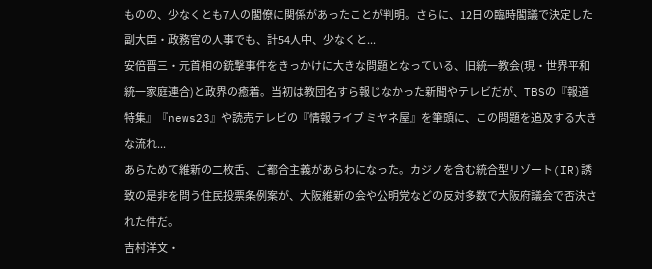ものの、少なくとも7人の閣僚に関係があったことが判明。さらに、12日の臨時閣議で決定した副大臣・政務官の人事でも、計54人中、少なくと...
安倍晋三・元首相の銃撃事件をきっかけに大きな問題となっている、旧統一教会(現・世界平和統一家庭連合)と政界の癒着。当初は教団名すら報じなかった新聞やテレビだが、TBSの『報道特集』『news23』や読売テレビの『情報ライブ ミヤネ屋』を筆頭に、この問題を追及する大きな流れ...
あらためて維新の二枚舌、ご都合主義があらわになった。カジノを含む統合型リゾート(IR)誘致の是非を問う住民投票条例案が、大阪維新の会や公明党などの反対多数で大阪府議会で否決された件だ。
吉村洋文・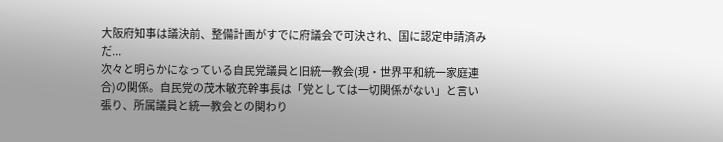大阪府知事は議決前、整備計画がすでに府議会で可決され、国に認定申請済みだ...
次々と明らかになっている自民党議員と旧統一教会(現・世界平和統一家庭連合)の関係。自民党の茂木敏充幹事長は「党としては一切関係がない」と言い張り、所属議員と統一教会との関わり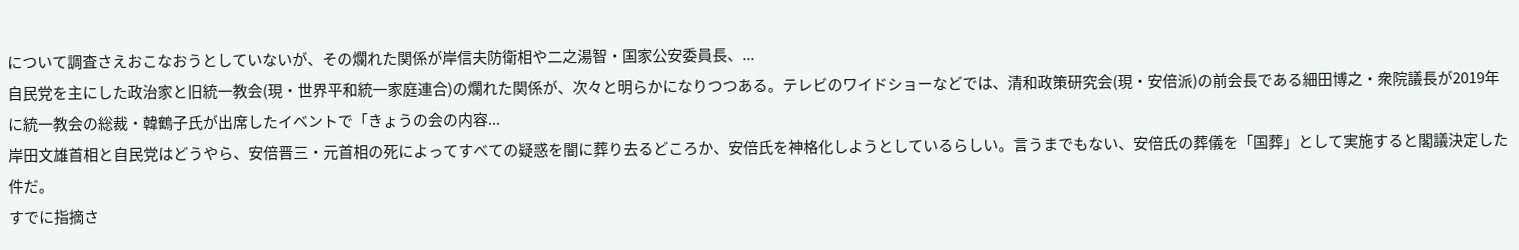について調査さえおこなおうとしていないが、その爛れた関係が岸信夫防衛相や二之湯智・国家公安委員長、...
自民党を主にした政治家と旧統一教会(現・世界平和統一家庭連合)の爛れた関係が、次々と明らかになりつつある。テレビのワイドショーなどでは、清和政策研究会(現・安倍派)の前会長である細田博之・衆院議長が2019年に統一教会の総裁・韓鶴子氏が出席したイベントで「きょうの会の内容...
岸田文雄首相と自民党はどうやら、安倍晋三・元首相の死によってすべての疑惑を闇に葬り去るどころか、安倍氏を神格化しようとしているらしい。言うまでもない、安倍氏の葬儀を「国葬」として実施すると閣議決定した件だ。
すでに指摘さ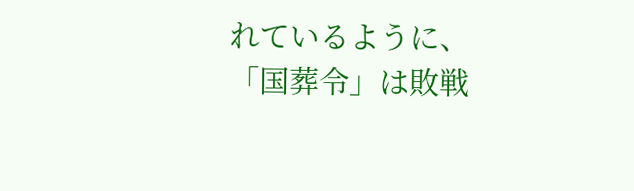れているように、「国葬令」は敗戦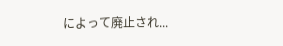によって廃止され...